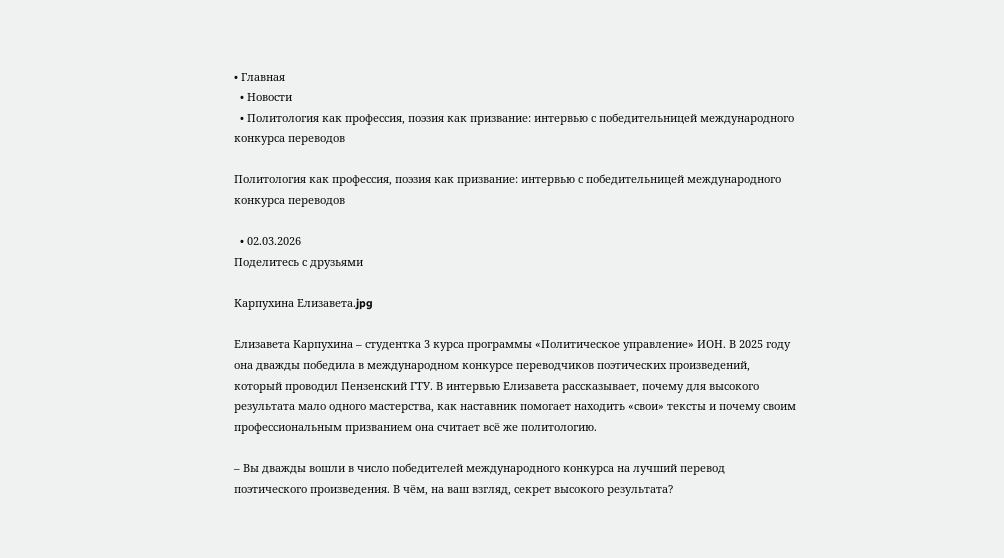• Главная
  • Новости
  • Политология как профессия, поэзия как призвание: интервью с победительницей международного конкурса переводов

Политология как профессия, поэзия как призвание: интервью с победительницей международного конкурса переводов

  • 02.03.2026
Поделитесь с друзьями

Карпухина Елизавета.jpg

Елизавета Карпухина – студентка 3 курса программы «Политическое управление» ИОН. В 2025 году она дважды победила в международном конкурсе переводчиков поэтических произведений, который проводил Пензенский ГТУ. В интервью Елизавета рассказывает, почему для высокого результата мало одного мастерства, как наставник помогает находить «свои» тексты и почему своим профессиональным призванием она считает всё же политологию.

– Вы дважды вошли в число победителей международного конкурса на лучший перевод поэтического произведения. В чём, на ваш взгляд, секрет высокого результата?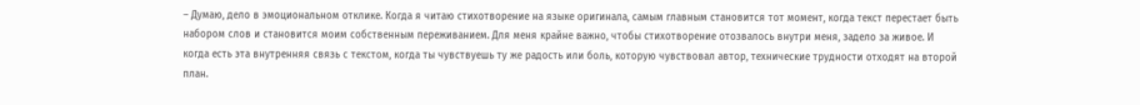– Думаю, дело в эмоциональном отклике. Когда я читаю стихотворение на языке оригинала, самым главным становится тот момент, когда текст перестает быть набором слов и становится моим собственным переживанием. Для меня крайне важно, чтобы стихотворение отозвалось внутри меня, задело за живое. И когда есть эта внутренняя связь с текстом, когда ты чувствуешь ту же радость или боль, которую чувствовал автор, технические трудности отходят на второй план.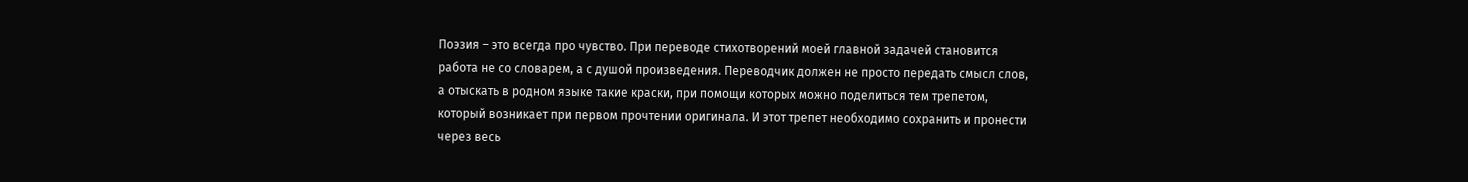Поэзия – это всегда про чувство. При переводе стихотворений моей главной задачей становится работа не со словарем, а с душой произведения. Переводчик должен не просто передать смысл слов, а отыскать в родном языке такие краски, при помощи которых можно поделиться тем трепетом, который возникает при первом прочтении оригинала. И этот трепет необходимо сохранить и пронести через весь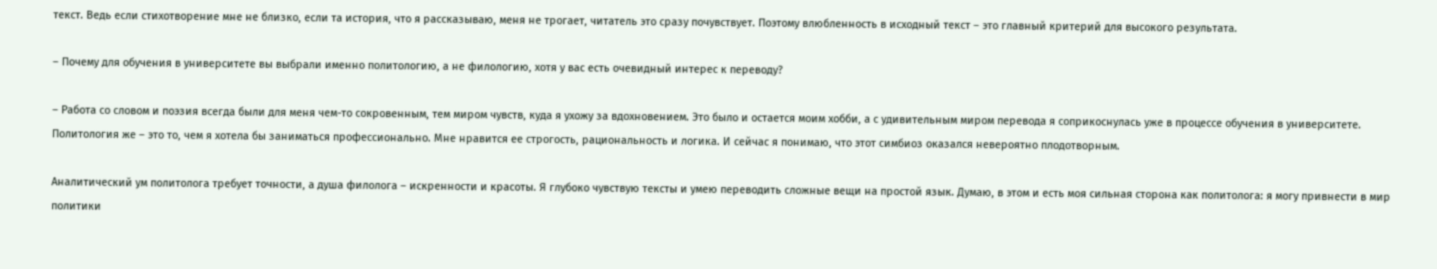текст. Ведь если стихотворение мне не близко, если та история, что я рассказываю, меня не трогает, читатель это сразу почувствует. Поэтому влюбленность в исходный текст – это главный критерий для высокого результата.

– Почему для обучения в университете вы выбрали именно политологию, а не филологию, хотя у вас есть очевидный интерес к переводу?

– Работа со словом и поэзия всегда были для меня чем-то сокровенным, тем миром чувств, куда я ухожу за вдохновением. Это было и остается моим хобби, а с удивительным миром перевода я соприкоснулась уже в процессе обучения в университете. Политология же – это то, чем я хотела бы заниматься профессионально. Мне нравится ее строгость, рациональность и логика. И сейчас я понимаю, что этот симбиоз оказался невероятно плодотворным.

Аналитический ум политолога требует точности, а душа филолога – искренности и красоты. Я глубоко чувствую тексты и умею переводить сложные вещи на простой язык. Думаю, в этом и есть моя сильная сторона как политолога: я могу привнести в мир политики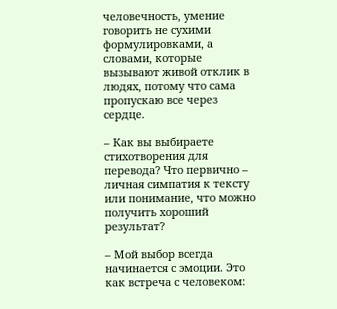человечность, умение говорить не сухими формулировками, а словами, которые вызывают живой отклик в людях, потому что сама пропускаю все через сердце.

– Как вы выбираете стихотворения для перевода? Что первично – личная симпатия к тексту или понимание, что можно получить хороший результат?

– Мой выбор всегда начинается с эмоции. Это как встреча с человеком: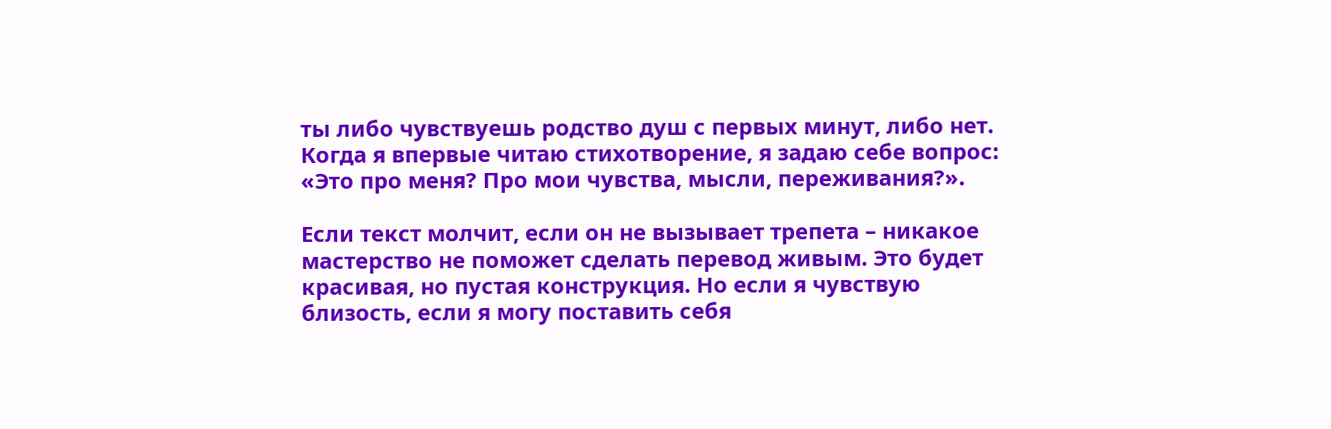ты либо чувствуешь родство душ с первых минут, либо нет. Когда я впервые читаю стихотворение, я задаю себе вопрос: «Это про меня? Про мои чувства, мысли, переживания?».

Если текст молчит, если он не вызывает трепета – никакое мастерство не поможет сделать перевод живым. Это будет красивая, но пустая конструкция. Но если я чувствую близость, если я могу поставить себя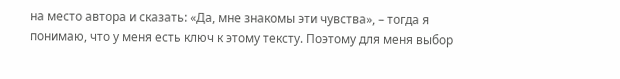на место автора и сказать: «Да, мне знакомы эти чувства», – тогда я понимаю, что у меня есть ключ к этому тексту. Поэтому для меня выбор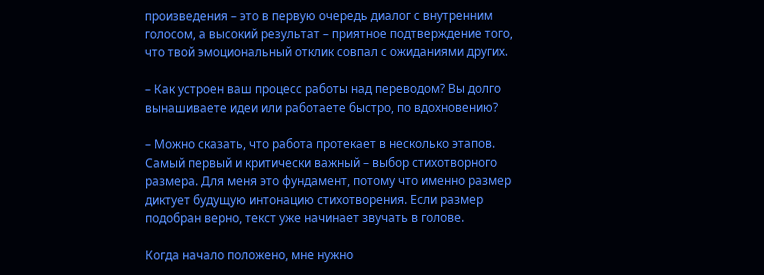произведения – это в первую очередь диалог с внутренним голосом, а высокий результат – приятное подтверждение того, что твой эмоциональный отклик совпал с ожиданиями других.

– Как устроен ваш процесс работы над переводом? Вы долго вынашиваете идеи или работаете быстро, по вдохновению?

– Можно сказать, что работа протекает в несколько этапов. Самый первый и критически важный – выбор стихотворного размера. Для меня это фундамент, потому что именно размер диктует будущую интонацию стихотворения. Если размер подобран верно, текст уже начинает звучать в голове.

Когда начало положено, мне нужно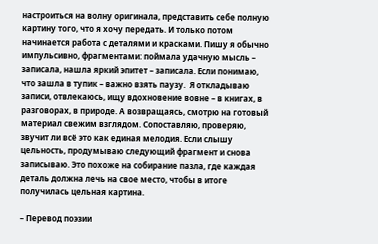настроиться на волну оригинала, представить себе полную картину того, что я хочу передать. И только потом начинается работа с деталями и красками. Пишу я обычно импульсивно, фрагментами: поймала удачную мысль –  записала, нашла яркий эпитет – записала. Если понимаю, что зашла в тупик – важно взять паузу.  Я откладываю записи, отвлекаюсь, ищу вдохновение вовне – в книгах, в разговорах, в природе. А возвращаясь, смотрю на готовый материал свежим взглядом. Сопоставляю, проверяю, звучит ли всё это как единая мелодия. Если слышу цельность, продумываю следующий фрагмент и снова записываю. Это похоже на собирание пазла, где каждая деталь должна лечь на свое место, чтобы в итоге получилась цельная картина.

– Перевод поэзии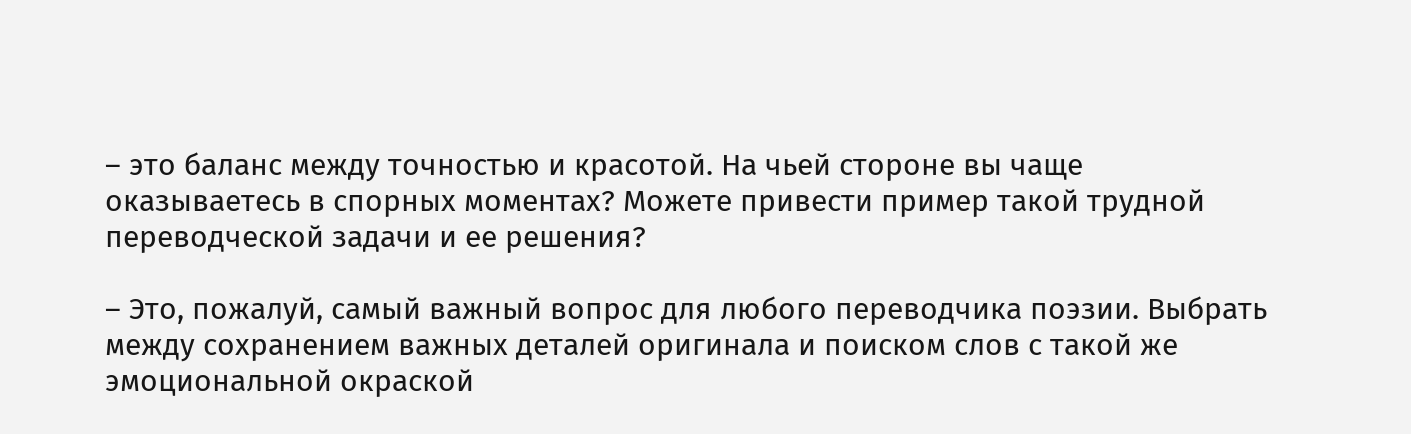– это баланс между точностью и красотой. На чьей стороне вы чаще оказываетесь в спорных моментах? Можете привести пример такой трудной переводческой задачи и ее решения?

– Это, пожалуй, самый важный вопрос для любого переводчика поэзии. Выбрать между сохранением важных деталей оригинала и поиском слов с такой же эмоциональной окраской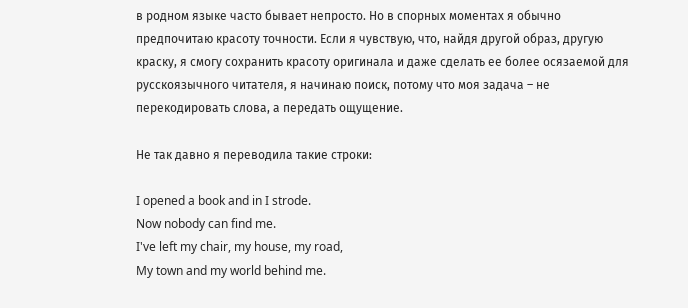в родном языке часто бывает непросто. Но в спорных моментах я обычно предпочитаю красоту точности. Если я чувствую, что, найдя другой образ, другую краску, я смогу сохранить красоту оригинала и даже сделать ее более осязаемой для русскоязычного читателя, я начинаю поиск, потому что моя задача – не перекодировать слова, а передать ощущение.

Не так давно я переводила такие строки:

I opened a book and in I strode.
Now nobody can find me.
I've left my chair, my house, my road,
My town and my world behind me.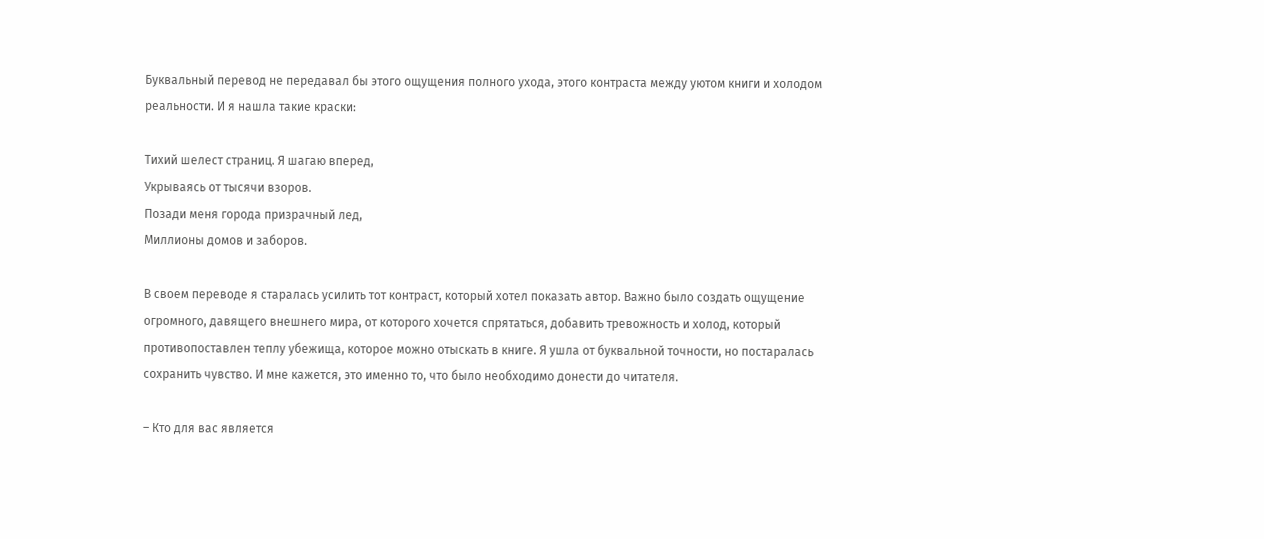Буквальный перевод не передавал бы этого ощущения полного ухода, этого контраста между уютом книги и холодом реальности. И я нашла такие краски:

Тихий шелест страниц. Я шагаю вперед,
Укрываясь от тысячи взоров.
Позади меня города призрачный лед,
Миллионы домов и заборов.

В своем переводе я старалась усилить тот контраст, который хотел показать автор. Важно было создать ощущение огромного, давящего внешнего мира, от которого хочется спрятаться, добавить тревожность и холод, который противопоставлен теплу убежища, которое можно отыскать в книге. Я ушла от буквальной точности, но постаралась сохранить чувство. И мне кажется, это именно то, что было необходимо донести до читателя.

– Кто для вас является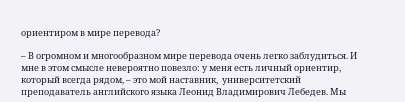ориентиром в мире перевода?

– В огромном и многообразном мире перевода очень легко заблудиться. И мне в этом смысле невероятно повезло: у меня есть личный ориентир, который всегда рядом, – это мой наставник,  университетский преподаватель английского языка Леонид Владимирович Лебедев. Мы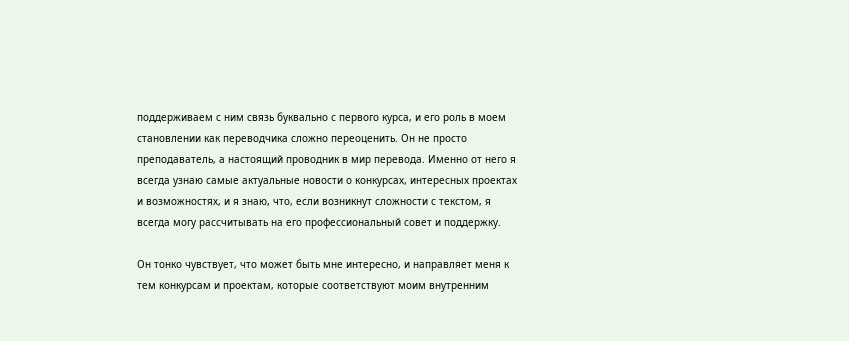поддерживаем с ним связь буквально с первого курса, и его роль в моем становлении как переводчика сложно переоценить. Он не просто преподаватель, а настоящий проводник в мир перевода. Именно от него я всегда узнаю самые актуальные новости о конкурсах, интересных проектах и возможностях, и я знаю, что, если возникнут сложности с текстом, я всегда могу рассчитывать на его профессиональный совет и поддержку.

Он тонко чувствует, что может быть мне интересно, и направляет меня к тем конкурсам и проектам, которые соответствуют моим внутренним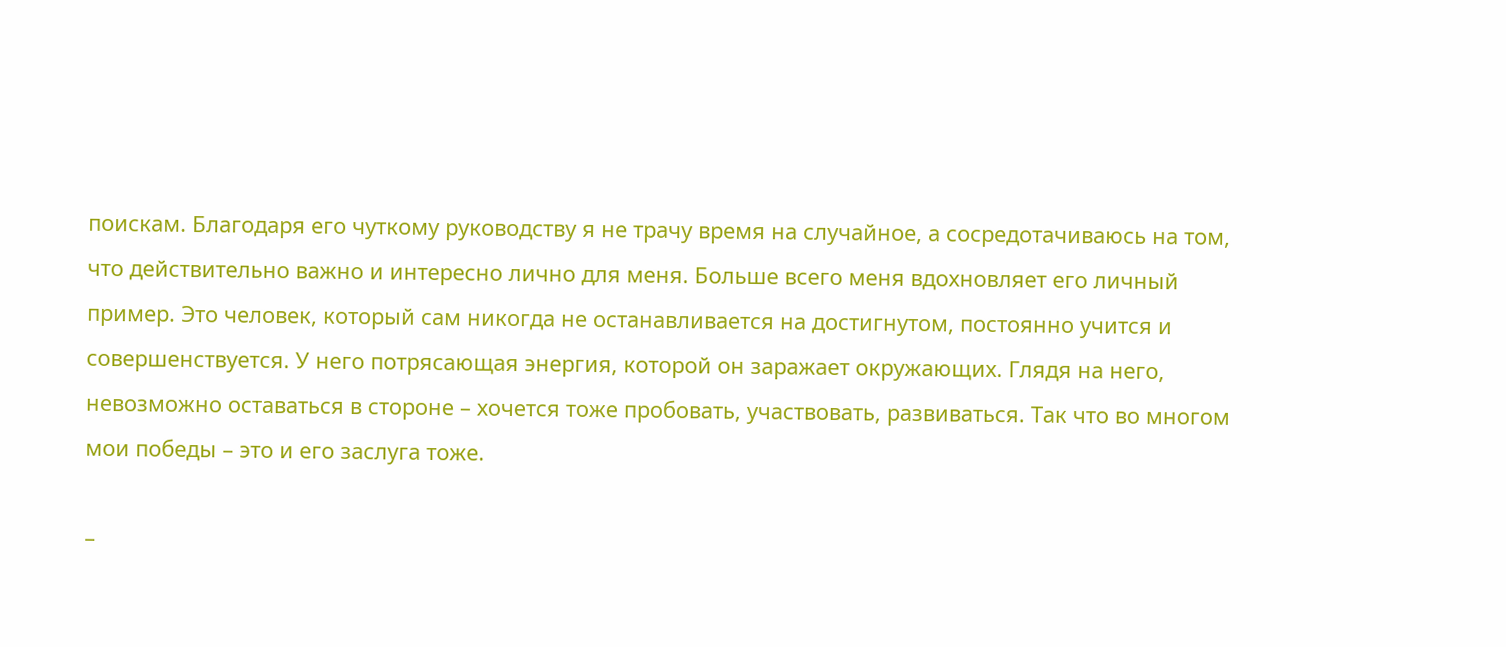поискам. Благодаря его чуткому руководству я не трачу время на случайное, а сосредотачиваюсь на том, что действительно важно и интересно лично для меня. Больше всего меня вдохновляет его личный пример. Это человек, который сам никогда не останавливается на достигнутом, постоянно учится и совершенствуется. У него потрясающая энергия, которой он заражает окружающих. Глядя на него, невозможно оставаться в стороне – хочется тоже пробовать, участвовать, развиваться. Так что во многом мои победы – это и его заслуга тоже.

–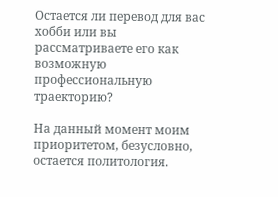Остается ли перевод для вас хобби или вы рассматриваете его как возможную профессиональную траекторию?

На данный момент моим приоритетом, безусловно, остается политология.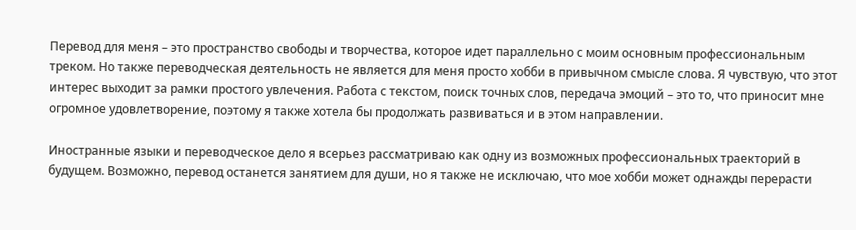Перевод для меня – это пространство свободы и творчества, которое идет параллельно с моим основным профессиональным треком. Но также переводческая деятельность не является для меня просто хобби в привычном смысле слова. Я чувствую, что этот интерес выходит за рамки простого увлечения. Работа с текстом, поиск точных слов, передача эмоций – это то, что приносит мне огромное удовлетворение, поэтому я также хотела бы продолжать развиваться и в этом направлении.

Иностранные языки и переводческое дело я всерьез рассматриваю как одну из возможных профессиональных траекторий в будущем. Возможно, перевод останется занятием для души, но я также не исключаю, что мое хобби может однажды перерасти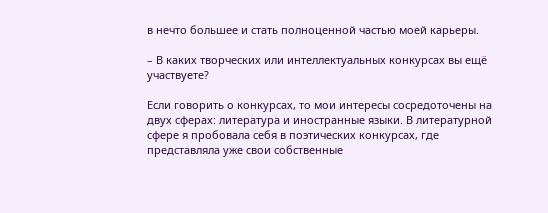в нечто большее и стать полноценной частью моей карьеры.

– В каких творческих или интеллектуальных конкурсах вы ещё участвуете?

Если говорить о конкурсах, то мои интересы сосредоточены на двух сферах: литература и иностранные языки. В литературной сфере я пробовала себя в поэтических конкурсах, где представляла уже свои собственные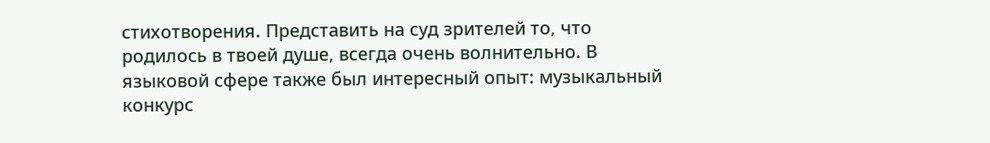стихотворения. Представить на суд зрителей то, что родилось в твоей душе, всегда очень волнительно. В языковой сфере также был интересный опыт: музыкальный конкурс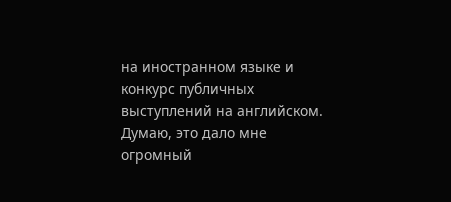на иностранном языке и конкурс публичных выступлений на английском. Думаю, это дало мне огромный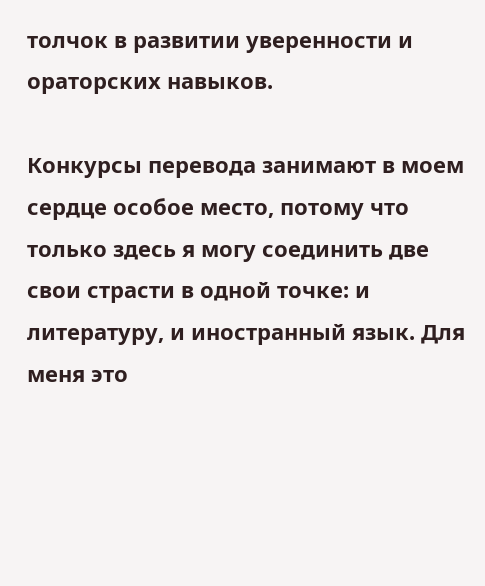толчок в развитии уверенности и ораторских навыков.

Конкурсы перевода занимают в моем сердце особое место, потому что только здесь я могу соединить две свои страсти в одной точке: и литературу, и иностранный язык. Для меня это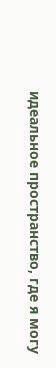идеальное пространство, где я могу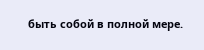быть собой в полной мере.